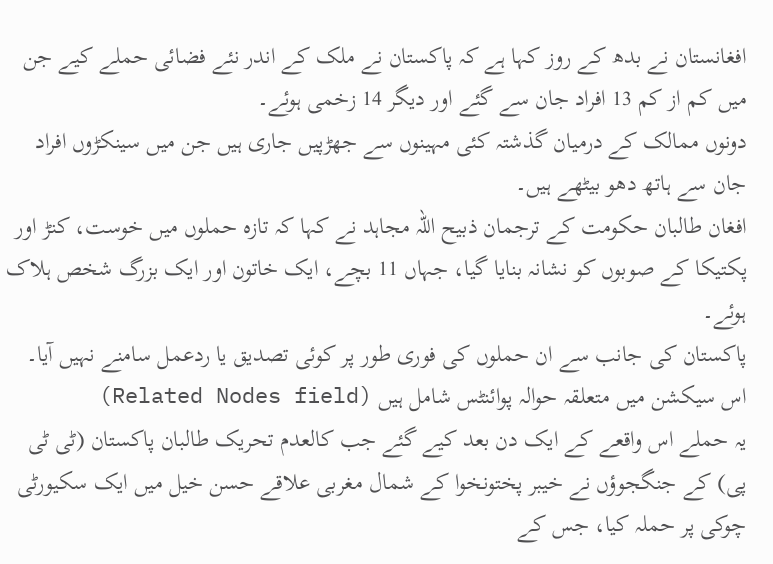افغانستان نے بدھ کے روز کہا ہے کہ پاکستان نے ملک کے اندر نئے فضائی حملے کیے جن میں کم از کم 13 افراد جان سے گئے اور دیگر 14 زخمی ہوئے۔
دونوں ممالک کے درمیان گذشتہ کئی مہینوں سے جھڑپیں جاری ہیں جن میں سینکڑوں افراد جان سے ہاتھ دھو بیٹھے ہیں۔
افغان طالبان حکومت کے ترجمان ذبیح اللہ مجاہد نے کہا کہ تازہ حملوں میں خوست، کنڑ اور پکتیکا کے صوبوں کو نشانہ بنایا گیا، جہاں 11 بچے، ایک خاتون اور ایک بزرگ شخص ہلاک ہوئے۔
پاکستان کی جانب سے ان حملوں کی فوری طور پر کوئی تصدیق یا ردعمل سامنے نہیں آیا۔
اس سیکشن میں متعلقہ حوالہ پوائنٹس شامل ہیں (Related Nodes field)
یہ حملے اس واقعے کے ایک دن بعد کیے گئے جب کالعدم تحریک طالبان پاکستان (ٹی ٹی پی) کے جنگجوؤں نے خیبر پختونخوا کے شمال مغربی علاقے حسن خیل میں ایک سکیورٹی چوکی پر حملہ کیا، جس کے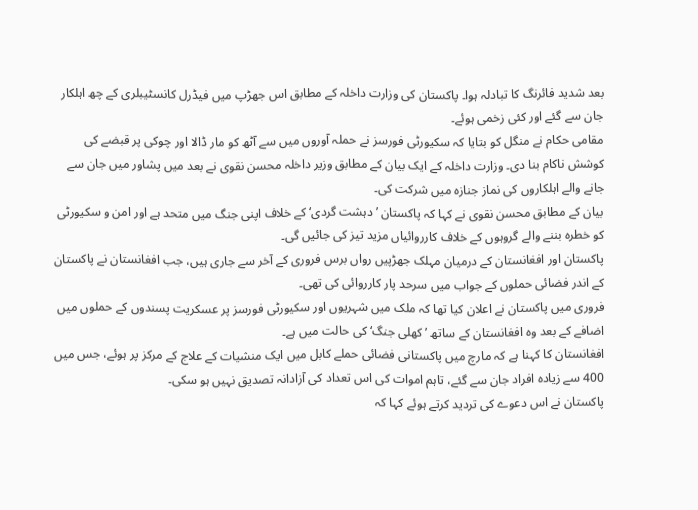بعد شدید فائرنگ کا تبادلہ ہوا۔ پاکستان کی وزارت داخلہ کے مطابق اس جھڑپ میں فیڈرل کانسٹیبلری کے چھ اہلکار جان سے گئے اور کئی زخمی ہوئے۔
مقامی حکام نے منگل کو بتایا کہ سکیورٹی فورسز نے حملہ آوروں میں سے آٹھ کو مار ڈالا اور چوکی پر قبضے کی کوشش ناکام بنا دی۔ وزارت داخلہ کے ایک بیان کے مطابق وزیر داخلہ محسن نقوی نے بعد میں پشاور میں جان سے جانے والے اہلکاروں کی نماز جنازہ میں شرکت کی۔
بیان کے مطابق محسن نقوی نے کہا کہ پاکستان ’دہشت گردی‘ کے خلاف اپنی جنگ میں متحد ہے اور امن و سکیورٹی کو خطرہ بننے والے گروہوں کے خلاف کارروائیاں مزید تیز کی جائیں گی۔
پاکستان اور افغانستان کے درمیان مہلک جھڑپیں رواں برس فروری کے آخر سے جاری ہیں، جب افغانستان نے پاکستان کے اندر فضائی حملوں کے جواب میں سرحد پار کارروائی کی تھی۔
فروری میں پاکستان نے اعلان کیا تھا کہ ملک میں شہریوں اور سکیورٹی فورسز پر عسکریت پسندوں کے حملوں میں اضافے کے بعد وہ افغانستان کے ساتھ ’کھلی جنگ‘ کی حالت میں ہے۔
افغانستان کا کہنا ہے کہ مارچ میں پاکستانی فضائی حملے کابل میں ایک منشیات کے علاج کے مرکز پر ہوئے، جس میں 400 سے زیادہ افراد جان سے گئے، تاہم اموات کی اس تعداد کی آزادانہ تصدیق نہیں ہو سکی۔
پاکستان نے اس دعوے کی تردید کرتے ہوئے کہا کہ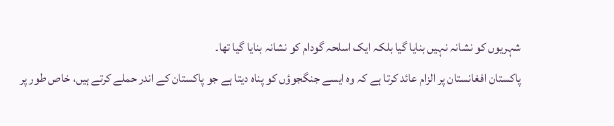شہریوں کو نشانہ نہیں بنایا گیا بلکہ ایک اسلحہ گودام کو نشانہ بنایا گیا تھا۔
پاکستان افغانستان پر الزام عائد کرتا ہے کہ وہ ایسے جنگجوؤں کو پناہ دیتا ہے جو پاکستان کے اندر حملے کرتے ہیں، خاص طور پر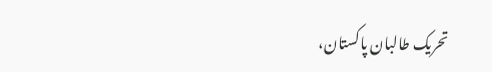تحریک طالبان پاکستان،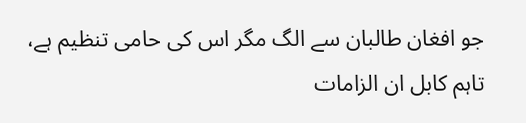جو افغان طالبان سے الگ مگر اس کی حامی تنظیم ہے، تاہم کابل ان الزامات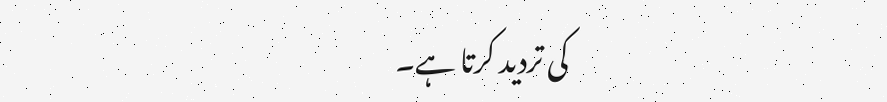کی تردید کرتا ہے۔